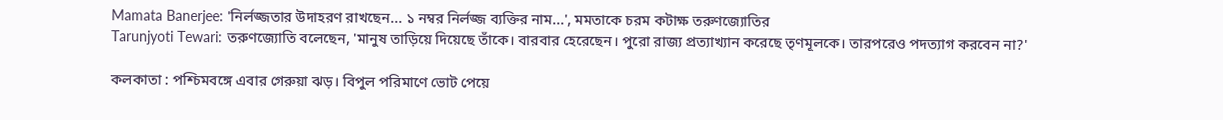Mamata Banerjee: 'নির্লজ্জতার উদাহরণ রাখছেন... ১ নম্বর নির্লজ্জ ব্যক্তির নাম...', মমতাকে চরম কটাক্ষ তরুণজ্যোতির
Tarunjyoti Tewari: তরুণজ্যোতি বলেছেন, 'মানুষ তাড়িয়ে দিয়েছে তাঁকে। বারবার হেরেছেন। পুরো রাজ্য প্রত্যাখ্যান করেছে তৃণমূলকে। তারপরেও পদত্যাগ করবেন না?'

কলকাতা : পশ্চিমবঙ্গে এবার গেরুয়া ঝড়। বিপুল পরিমাণে ভোট পেয়ে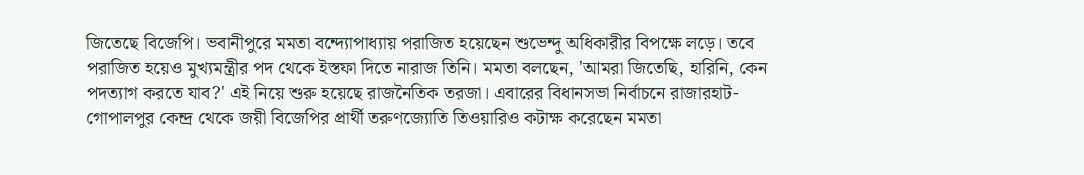জিতেছে বিজেপি। ভবানীপুরে মমতা বন্দ্যোপাধ্যায় পরাজিত হয়েছেন শুভেন্দু অধিকারীর বিপক্ষে লড়ে। তবে পরাজিত হয়েও মুখ্যমন্ত্রীর পদ থেকে ইস্তফা দিতে নারাজ তিনি। মমতা বলছেন, 'আমরা জিতেছি, হারিনি, কেন পদত্যাগ করতে যাব?' এই নিয়ে শুরু হয়েছে রাজনৈতিক তরজা। এবারের বিধানসভা নির্বাচনে রাজারহাট-গোপালপুর কেন্দ্র থেকে জয়ী বিজেপির প্রার্থী তরুণজ্যোতি তিওয়ারিও কটাক্ষ করেছেন মমতা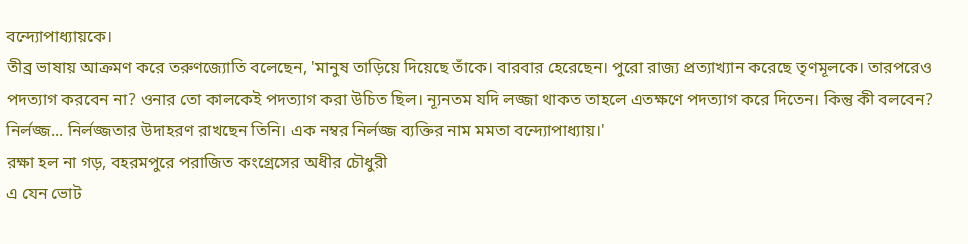বন্দ্যোপাধ্যায়কে।
তীব্র ভাষায় আক্রমণ করে তরুণজ্যোতি বলেছেন, 'মানুষ তাড়িয়ে দিয়েছে তাঁকে। বারবার হেরেছেন। পুরো রাজ্য প্রত্যাখ্যান করেছে তৃণমূলকে। তারপরেও পদত্যাগ করবেন না? ওনার তো কালকেই পদত্যাগ করা উচিত ছিল। ন্যূনতম যদি লজ্জা থাকত তাহলে এতক্ষণে পদত্যাগ করে দিতেন। কিন্তু কী বলবেন? নির্লজ্জ... নির্লজ্জতার উদাহরণ রাখছেন তিনি। এক নম্বর নির্লজ্জ ব্যক্তির নাম মমতা বন্দ্যোপাধ্যায়।'
রক্ষা হল না গড়, বহরমপুরে পরাজিত কংগ্রেসের অধীর চৌধুরী
এ যেন ভোট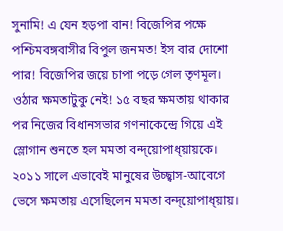সুনামি! এ যেন হড়পা বান! বিজেপির পক্ষে পশ্চিমবঙ্গবাসীর বিপুল জনমত! ইস বার দোশো পার! বিজেপির জয়ে চাপা পড়ে গেল তৃণমূল। ওঠার ক্ষমতাটুকু নেই! ১৫ বছর ক্ষমতায় থাকার পর নিজের বিধানসভার গণনাকেন্দ্রে গিয়ে এই স্লোগান শুনতে হল মমতা বন্দ্য়োপাধ্য়ায়কে। ২০১১ সালে এভাবেই মানুষের উচ্ছ্বাস-আবেগে ভেসে ক্ষমতায় এসেছিলেন মমতা বন্দ্য়োপাধ্য়ায়।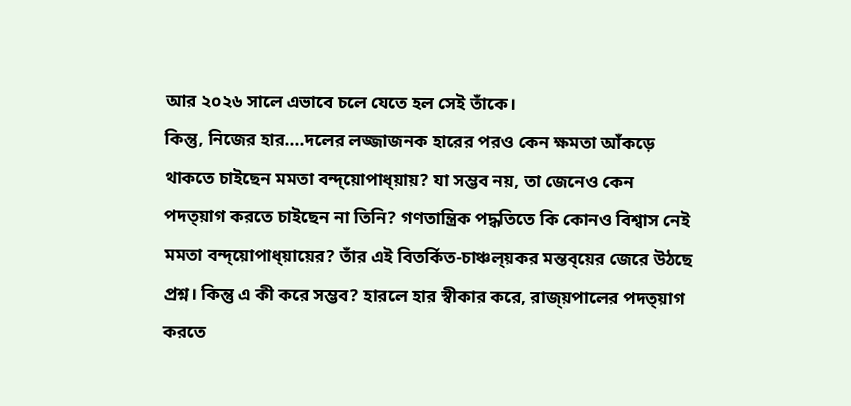আর ২০২৬ সালে এভাবে চলে যেতে হল সেই তাঁকে।
কিন্তু, নিজের হার....দলের লজ্জাজনক হারের পরও কেন ক্ষমতা আঁকড়ে থাকতে চাইছেন মমতা বন্দ্য়োপাধ্য়ায়? যা সম্ভব নয়, তা জেনেও কেন পদত্য়াগ করতে চাইছেন না তিনি? গণতান্ত্রিক পদ্ধতিতে কি কোনও বিশ্বাস নেই মমতা বন্দ্য়োপাধ্য়ায়ের? তাঁর এই বিতর্কিত-চাঞ্চল্য়কর মন্তব্য়ের জেরে উঠছে প্রশ্ন। কিন্তু এ কী করে সম্ভব? হারলে হার স্বীকার করে, রাজ্য়পালের পদত্য়াগ করতে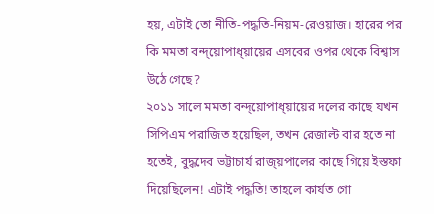হয়, এটাই তো নীতি-পদ্ধতি-নিয়ম-রেওয়াজ। হারের পর কি মমতা বন্দ্য়োপাধ্য়ায়ের এসবের ওপর থেকে বিশ্বাস উঠে গেছে?
২০১১ সালে মমতা বন্দ্য়োপাধ্য়ায়ের দলের কাছে যখন সিপিএম পরাজিত হয়েছিল, তখন রেজাল্ট বার হতে না হতেই, বুদ্ধদেব ভট্টাচার্য রাজ্য়পালের কাছে গিয়ে ইস্তফা দিয়েছিলেন! এটাই পদ্ধতি! তাহলে কার্যত গো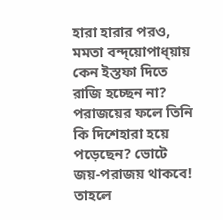হারা হারার পরও, মমতা বন্দ্য়োপাধ্য়ায় কেন ইস্তফা দিতে রাজি হচ্ছেন না? পরাজয়ের ফলে তিনি কি দিশেহারা হয়ে পড়েছেন? ভোটে জয়-পরাজয় থাকবে! তাহলে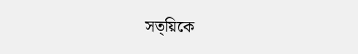সত্য়িকে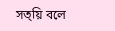সত্য়ি বলে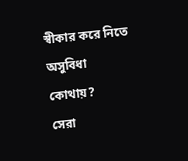স্বীকার করে নিতে অসুবিধা কোথায়?
সেরা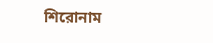শিরোনাম